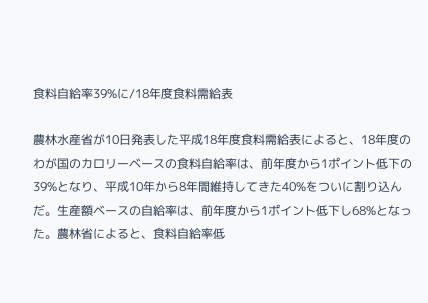食料自給率39%に/18年度食料需給表

農林水産省が10日発表した平成18年度食料需給表によると、18年度のわが国のカロリーベースの食料自給率は、前年度から1ポイント低下の39%となり、平成10年から8年間維持してきた40%をついに割り込んだ。生産額ベースの自給率は、前年度から1ポイント低下し68%となった。農林省によると、食料自給率低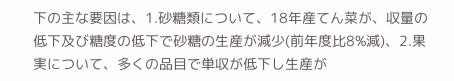下の主な要因は、1.砂糖類について、18年産てん菜が、収量の低下及び糖度の低下で砂糖の生産が減少(前年度比8%減)、2.果実について、多くの品目で単収が低下し生産が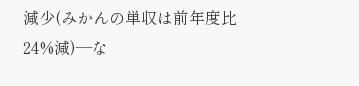減少(みかんの単収は前年度比24%減)―な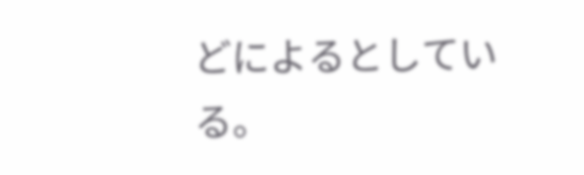どによるとしている。